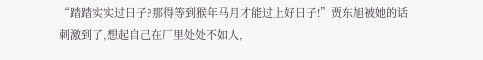“踏踏实实过日子?那得等到猴年马月才能过上好日子!”贾东旭被她的话刺激到了,想起自己在厂里处处不如人,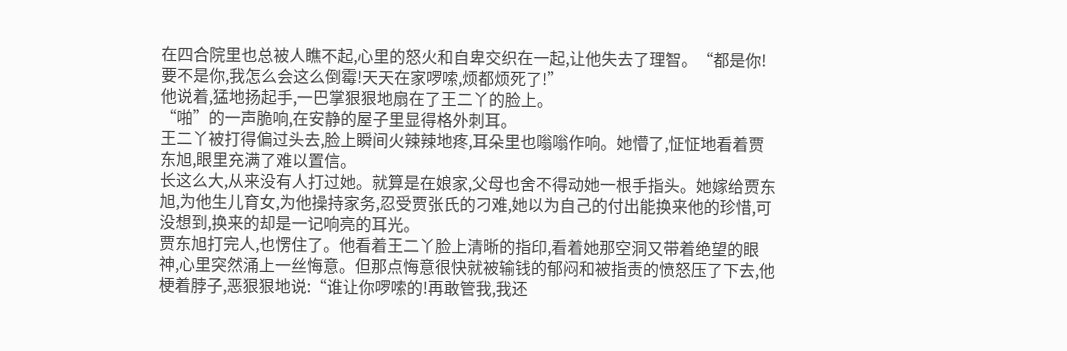在四合院里也总被人瞧不起,心里的怒火和自卑交织在一起,让他失去了理智。“都是你!要不是你,我怎么会这么倒霉!天天在家啰嗦,烦都烦死了!”
他说着,猛地扬起手,一巴掌狠狠地扇在了王二丫的脸上。
“啪”的一声脆响,在安静的屋子里显得格外刺耳。
王二丫被打得偏过头去,脸上瞬间火辣辣地疼,耳朵里也嗡嗡作响。她懵了,怔怔地看着贾东旭,眼里充满了难以置信。
长这么大,从来没有人打过她。就算是在娘家,父母也舍不得动她一根手指头。她嫁给贾东旭,为他生儿育女,为他操持家务,忍受贾张氏的刁难,她以为自己的付出能换来他的珍惜,可没想到,换来的却是一记响亮的耳光。
贾东旭打完人,也愣住了。他看着王二丫脸上清晰的指印,看着她那空洞又带着绝望的眼神,心里突然涌上一丝悔意。但那点悔意很快就被输钱的郁闷和被指责的愤怒压了下去,他梗着脖子,恶狠狠地说:“谁让你啰嗦的!再敢管我,我还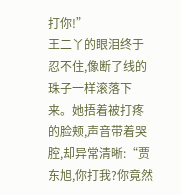打你!”
王二丫的眼泪终于忍不住,像断了线的珠子一样滚落下来。她捂着被打疼的脸颊,声音带着哭腔,却异常清晰:“贾东旭,你打我?你竟然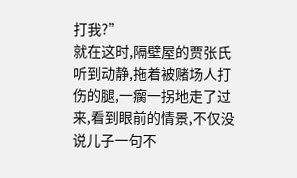打我?”
就在这时,隔壁屋的贾张氏听到动静,拖着被赌场人打伤的腿,一瘸一拐地走了过来,看到眼前的情景,不仅没说儿子一句不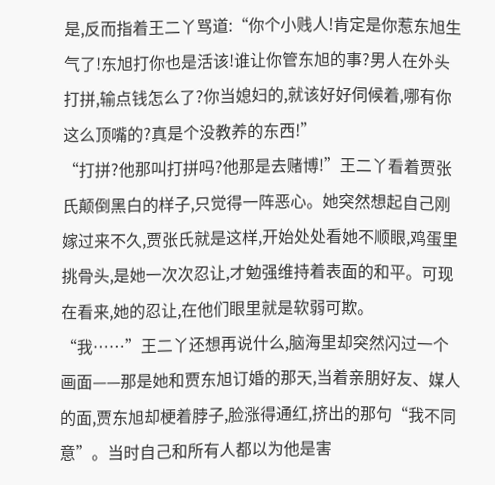是,反而指着王二丫骂道:“你个小贱人!肯定是你惹东旭生气了!东旭打你也是活该!谁让你管东旭的事?男人在外头打拼,输点钱怎么了?你当媳妇的,就该好好伺候着,哪有你这么顶嘴的?真是个没教养的东西!”
“打拼?他那叫打拼吗?他那是去赌博!”王二丫看着贾张氏颠倒黑白的样子,只觉得一阵恶心。她突然想起自己刚嫁过来不久,贾张氏就是这样,开始处处看她不顺眼,鸡蛋里挑骨头,是她一次次忍让,才勉强维持着表面的和平。可现在看来,她的忍让,在他们眼里就是软弱可欺。
“我……”王二丫还想再说什么,脑海里却突然闪过一个画面——那是她和贾东旭订婚的那天,当着亲朋好友、媒人的面,贾东旭却梗着脖子,脸涨得通红,挤出的那句“我不同意”。当时自己和所有人都以为他是害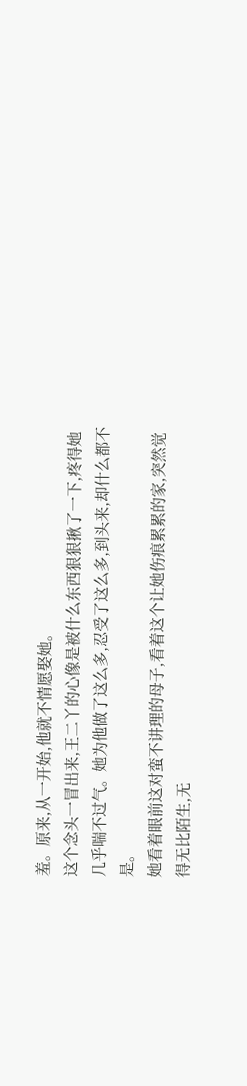羞。原来,从一开始,他就不情愿娶她。
这个念头一冒出来,王二丫的心像是被什么东西狠狠揪了一下,疼得她几乎喘不过气。她为他做了这么多,忍受了这么多,到头来,却什么都不是。
她看着眼前这对蛮不讲理的母子,看着这个让她伤痕累累的家,突然觉得无比陌生,无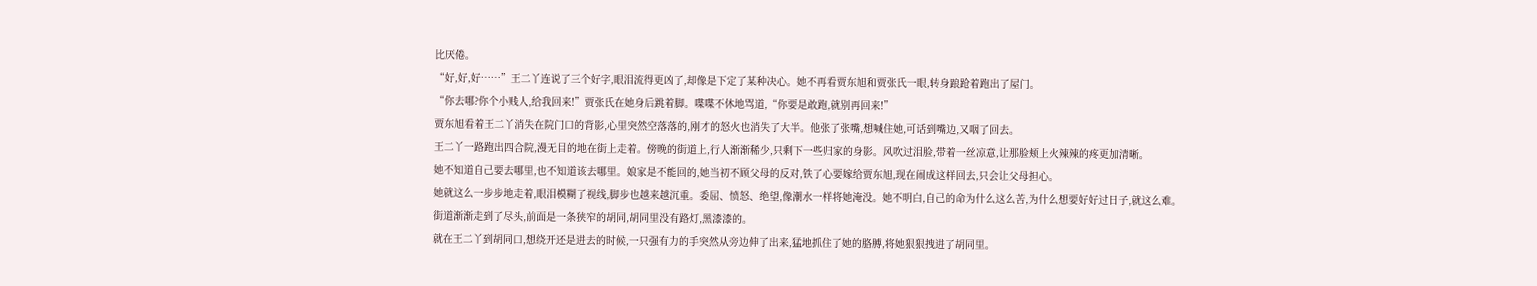比厌倦。
“好,好,好……”王二丫连说了三个好字,眼泪流得更凶了,却像是下定了某种决心。她不再看贾东旭和贾张氏一眼,转身踉跄着跑出了屋门。
“你去哪?你个小贱人,给我回来!”贾张氏在她身后跳着脚。喋喋不休地骂道,“你要是敢跑,就别再回来!”
贾东旭看着王二丫消失在院门口的背影,心里突然空落落的,刚才的怒火也消失了大半。他张了张嘴,想喊住她,可话到嘴边,又咽了回去。
王二丫一路跑出四合院,漫无目的地在街上走着。傍晚的街道上,行人渐渐稀少,只剩下一些归家的身影。风吹过泪脸,带着一丝凉意,让那脸颊上火辣辣的疼更加清晰。
她不知道自己要去哪里,也不知道该去哪里。娘家是不能回的,她当初不顾父母的反对,铁了心要嫁给贾东旭,现在闹成这样回去,只会让父母担心。
她就这么一步步地走着,眼泪模糊了视线,脚步也越来越沉重。委屈、愤怒、绝望,像潮水一样将她淹没。她不明白,自己的命为什么这么苦,为什么想要好好过日子,就这么难。
街道渐渐走到了尽头,前面是一条狭窄的胡同,胡同里没有路灯,黑漆漆的。
就在王二丫到胡同口,想绕开还是进去的时候,一只强有力的手突然从旁边伸了出来,猛地抓住了她的胳膊,将她狠狠拽进了胡同里。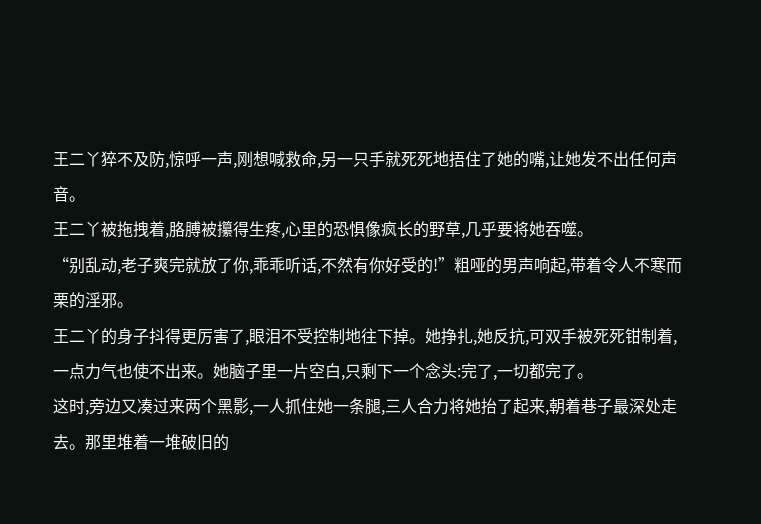王二丫猝不及防,惊呼一声,刚想喊救命,另一只手就死死地捂住了她的嘴,让她发不出任何声音。
王二丫被拖拽着,胳膊被攥得生疼,心里的恐惧像疯长的野草,几乎要将她吞噬。
“别乱动,老子爽完就放了你,乖乖听话,不然有你好受的!”粗哑的男声响起,带着令人不寒而栗的淫邪。
王二丫的身子抖得更厉害了,眼泪不受控制地往下掉。她挣扎,她反抗,可双手被死死钳制着,一点力气也使不出来。她脑子里一片空白,只剩下一个念头:完了,一切都完了。
这时,旁边又凑过来两个黑影,一人抓住她一条腿,三人合力将她抬了起来,朝着巷子最深处走去。那里堆着一堆破旧的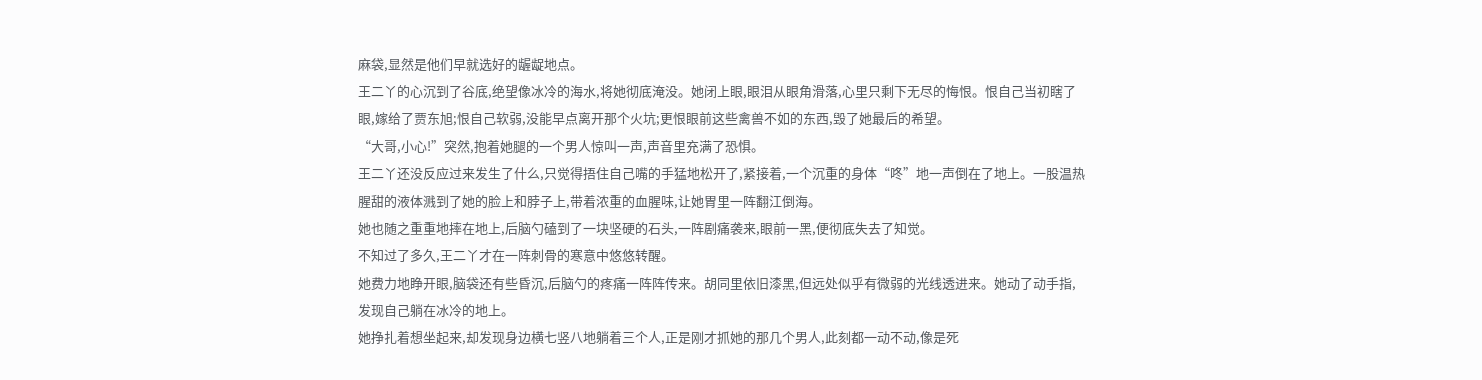麻袋,显然是他们早就选好的龌龊地点。
王二丫的心沉到了谷底,绝望像冰冷的海水,将她彻底淹没。她闭上眼,眼泪从眼角滑落,心里只剩下无尽的悔恨。恨自己当初瞎了眼,嫁给了贾东旭;恨自己软弱,没能早点离开那个火坑;更恨眼前这些禽兽不如的东西,毁了她最后的希望。
“大哥,小心!”突然,抱着她腿的一个男人惊叫一声,声音里充满了恐惧。
王二丫还没反应过来发生了什么,只觉得捂住自己嘴的手猛地松开了,紧接着,一个沉重的身体“咚”地一声倒在了地上。一股温热腥甜的液体溅到了她的脸上和脖子上,带着浓重的血腥味,让她胃里一阵翻江倒海。
她也随之重重地摔在地上,后脑勺磕到了一块坚硬的石头,一阵剧痛袭来,眼前一黑,便彻底失去了知觉。
不知过了多久,王二丫才在一阵刺骨的寒意中悠悠转醒。
她费力地睁开眼,脑袋还有些昏沉,后脑勺的疼痛一阵阵传来。胡同里依旧漆黑,但远处似乎有微弱的光线透进来。她动了动手指,发现自己躺在冰冷的地上。
她挣扎着想坐起来,却发现身边横七竖八地躺着三个人,正是刚才抓她的那几个男人,此刻都一动不动,像是死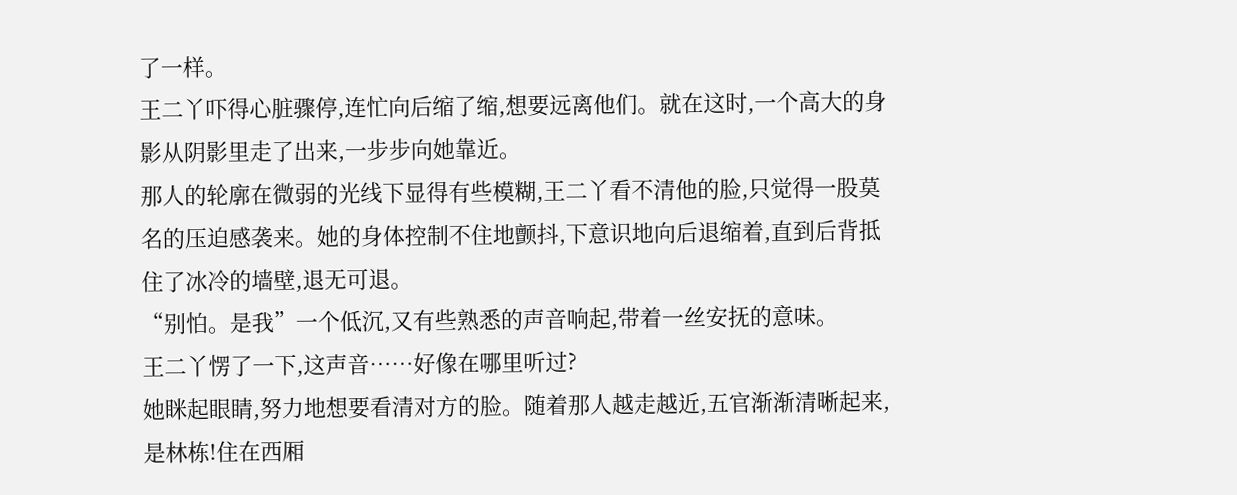了一样。
王二丫吓得心脏骤停,连忙向后缩了缩,想要远离他们。就在这时,一个高大的身影从阴影里走了出来,一步步向她靠近。
那人的轮廓在微弱的光线下显得有些模糊,王二丫看不清他的脸,只觉得一股莫名的压迫感袭来。她的身体控制不住地颤抖,下意识地向后退缩着,直到后背抵住了冰冷的墙壁,退无可退。
“别怕。是我”一个低沉,又有些熟悉的声音响起,带着一丝安抚的意味。
王二丫愣了一下,这声音……好像在哪里听过?
她眯起眼睛,努力地想要看清对方的脸。随着那人越走越近,五官渐渐清晰起来,是林栋!住在西厢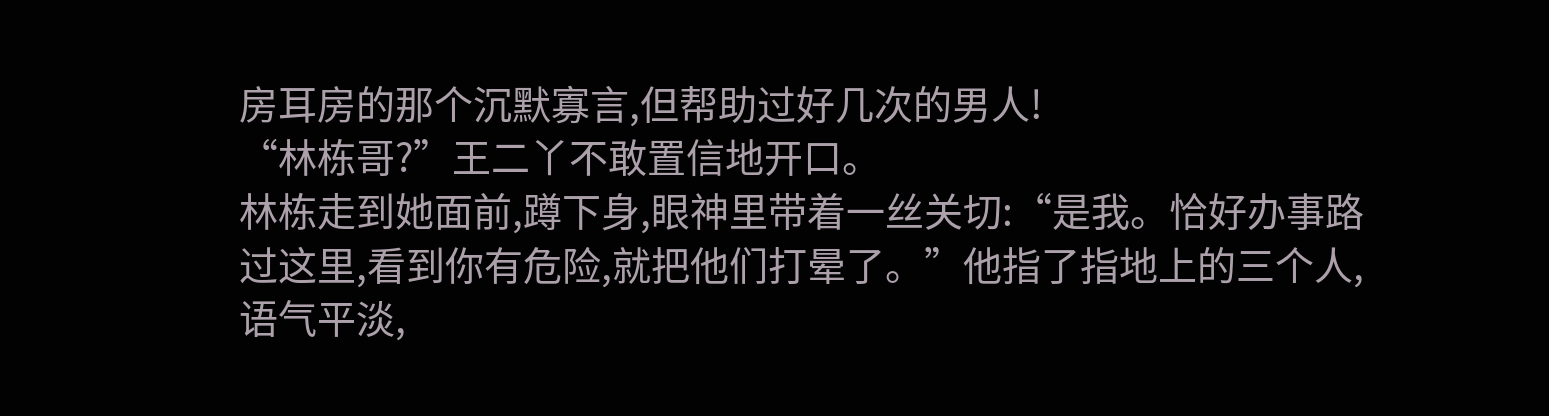房耳房的那个沉默寡言,但帮助过好几次的男人!
“林栋哥?”王二丫不敢置信地开口。
林栋走到她面前,蹲下身,眼神里带着一丝关切:“是我。恰好办事路过这里,看到你有危险,就把他们打晕了。”他指了指地上的三个人,语气平淡,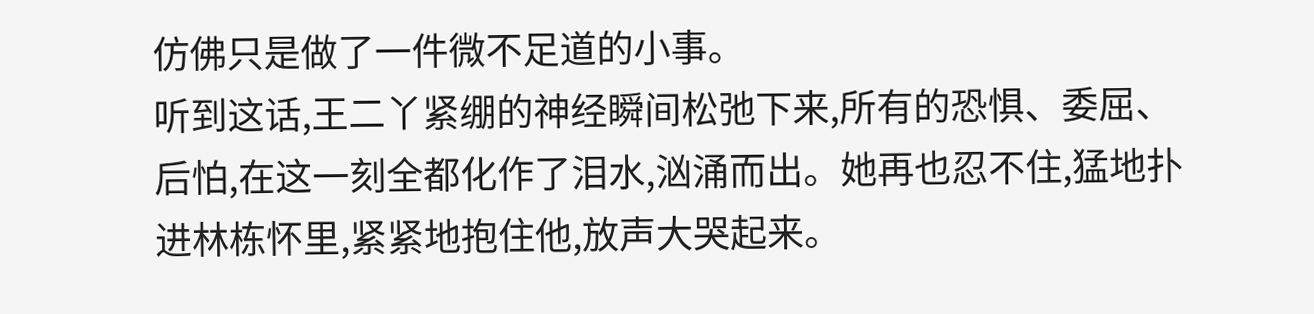仿佛只是做了一件微不足道的小事。
听到这话,王二丫紧绷的神经瞬间松弛下来,所有的恐惧、委屈、后怕,在这一刻全都化作了泪水,汹涌而出。她再也忍不住,猛地扑进林栋怀里,紧紧地抱住他,放声大哭起来。